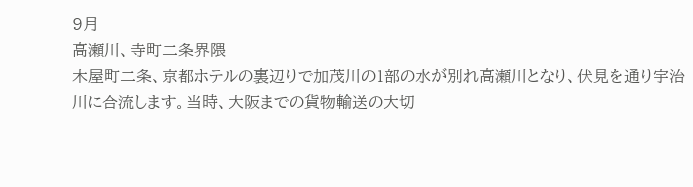9月
高瀬川、寺町二条界隈
木屋町二条、京都ホテルの裏辺りで加茂川の1部の水が別れ高瀬川となり、伏見を通り宇治川に合流します。当時、大阪までの貨物輸送の大切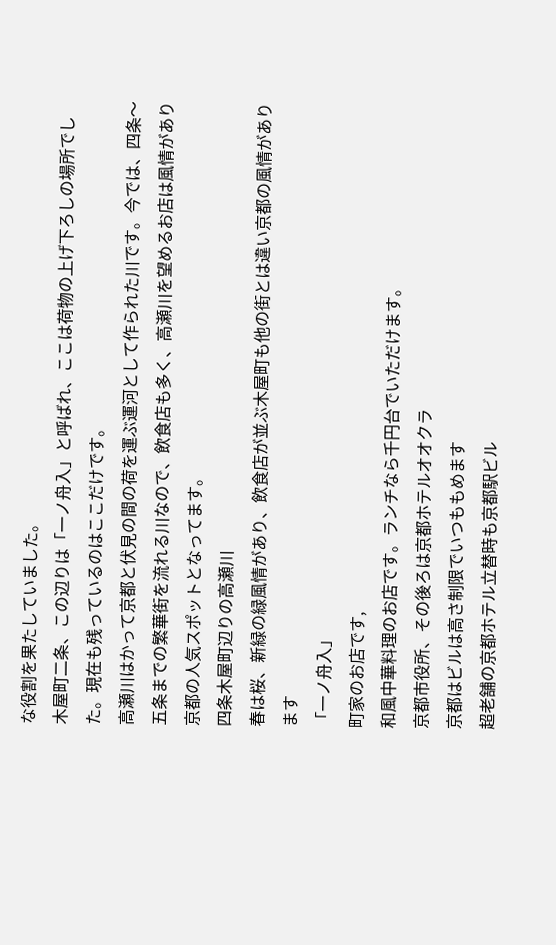な役割を果たしていました。
木屋町二条、この辺りは「一ノ舟入」と呼ばれ、ここは荷物の上げ下ろしの場所でした。現在も残っているのはここだけです。
高瀬川はかって京都と伏見の間の荷を運ぶ運河として作られた川です。今では、四条〜五条までの繁華街を流れる川なので、飲食店も多く、高瀬川を望めるお店は風情があり京都の人気スポットとなってます。
四条木屋町辺りの高瀬川
春は桜、新緑の緑風情があり、飲食店が並ぶ木屋町も他の街とは違い京都の風情があります
「一ノ舟入」
町家のお店です,
和風中華料理のお店です。ランチなら千円台でいただけます。
京都市役所、その後ろは京都ホテルオオクラ
京都はビルは高さ制限でいつももめます
超老舗の京都ホテル立替時も京都駅ビル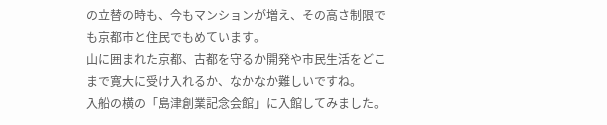の立替の時も、今もマンションが増え、その高さ制限でも京都市と住民でもめています。
山に囲まれた京都、古都を守るか開発や市民生活をどこまで寛大に受け入れるか、なかなか難しいですね。
入船の横の「島津創業記念会館」に入館してみました。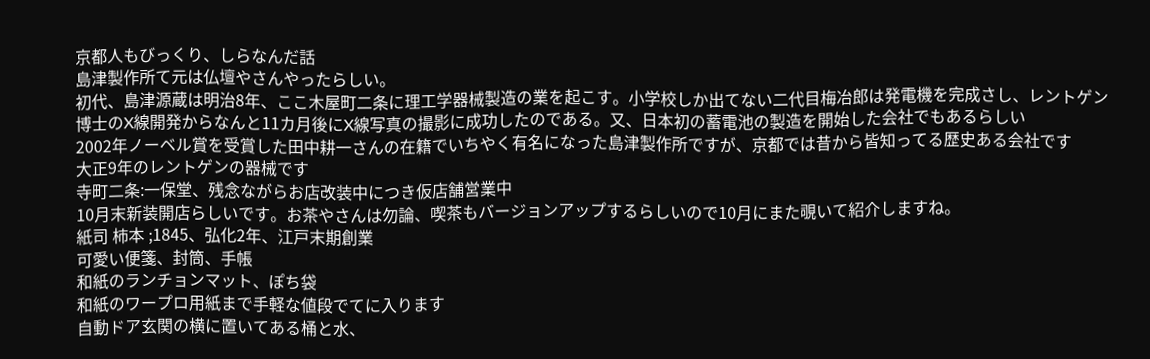京都人もびっくり、しらなんだ話
島津製作所て元は仏壇やさんやったらしい。
初代、島津源蔵は明治8年、ここ木屋町二条に理工学器械製造の業を起こす。小学校しか出てない二代目梅冶郎は発電機を完成さし、レントゲン博士のX線開発からなんと11カ月後にX線写真の撮影に成功したのである。又、日本初の蓄電池の製造を開始した会社でもあるらしい
2002年ノーベル賞を受賞した田中耕一さんの在籍でいちやく有名になった島津製作所ですが、京都では昔から皆知ってる歴史ある会社です
大正9年のレントゲンの器械です
寺町二条:一保堂、残念ながらお店改装中につき仮店舗営業中
10月末新装開店らしいです。お茶やさんは勿論、喫茶もバージョンアップするらしいので10月にまた覗いて紹介しますね。
紙司 柿本 ;1845、弘化2年、江戸末期創業
可愛い便箋、封筒、手帳
和紙のランチョンマット、ぽち袋
和紙のワープロ用紙まで手軽な値段でてに入ります
自動ドア玄関の横に置いてある桶と水、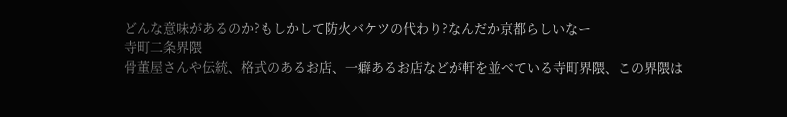どんな意味があるのか?もしかして防火バケツの代わり?なんだか京都らしいなー
寺町二条界隈
骨董屋さんや伝統、格式のあるお店、一癖あるお店などが軒を並べている寺町界隈、この界隈は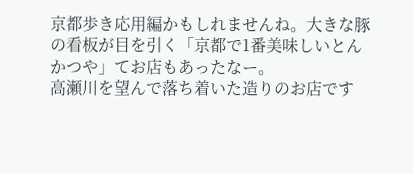京都歩き応用編かもしれませんね。大きな豚の看板が目を引く「京都で1番美味しいとんかつや」てお店もあったなー。
高瀬川を望んで落ち着いた造りのお店です